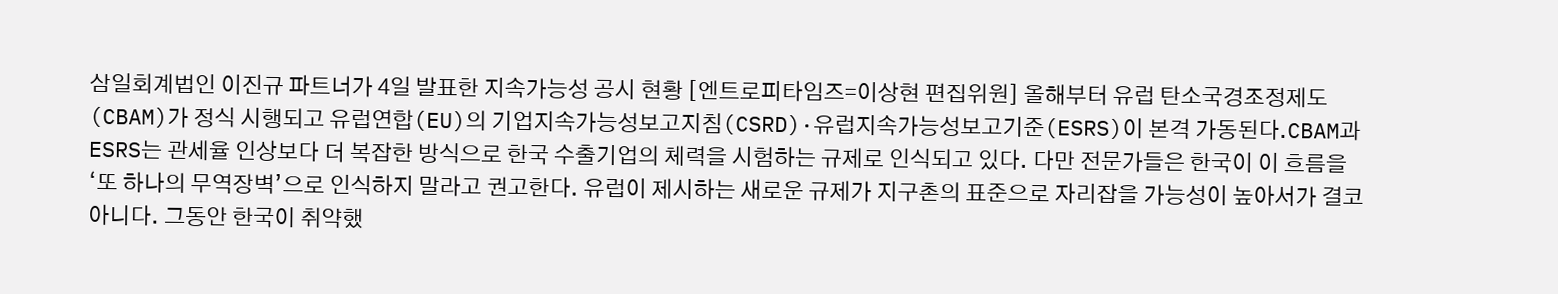삼일회계법인 이진규 파트너가 4일 발표한 지속가능성 공시 현황 [엔트로피타임즈=이상현 편집위원] 올해부터 유럽 탄소국경조정제도(CBAM)가 정식 시행되고 유럽연합(EU)의 기업지속가능성보고지침(CSRD)·유럽지속가능성보고기준(ESRS)이 본격 가동된다.CBAM과 ESRS는 관세율 인상보다 더 복잡한 방식으로 한국 수출기업의 체력을 시험하는 규제로 인식되고 있다. 다만 전문가들은 한국이 이 흐름을 ‘또 하나의 무역장벽’으로 인식하지 말라고 권고한다. 유럽이 제시하는 새로운 규제가 지구촌의 표준으로 자리잡을 가능성이 높아서가 결코 아니다. 그동안 한국이 취약했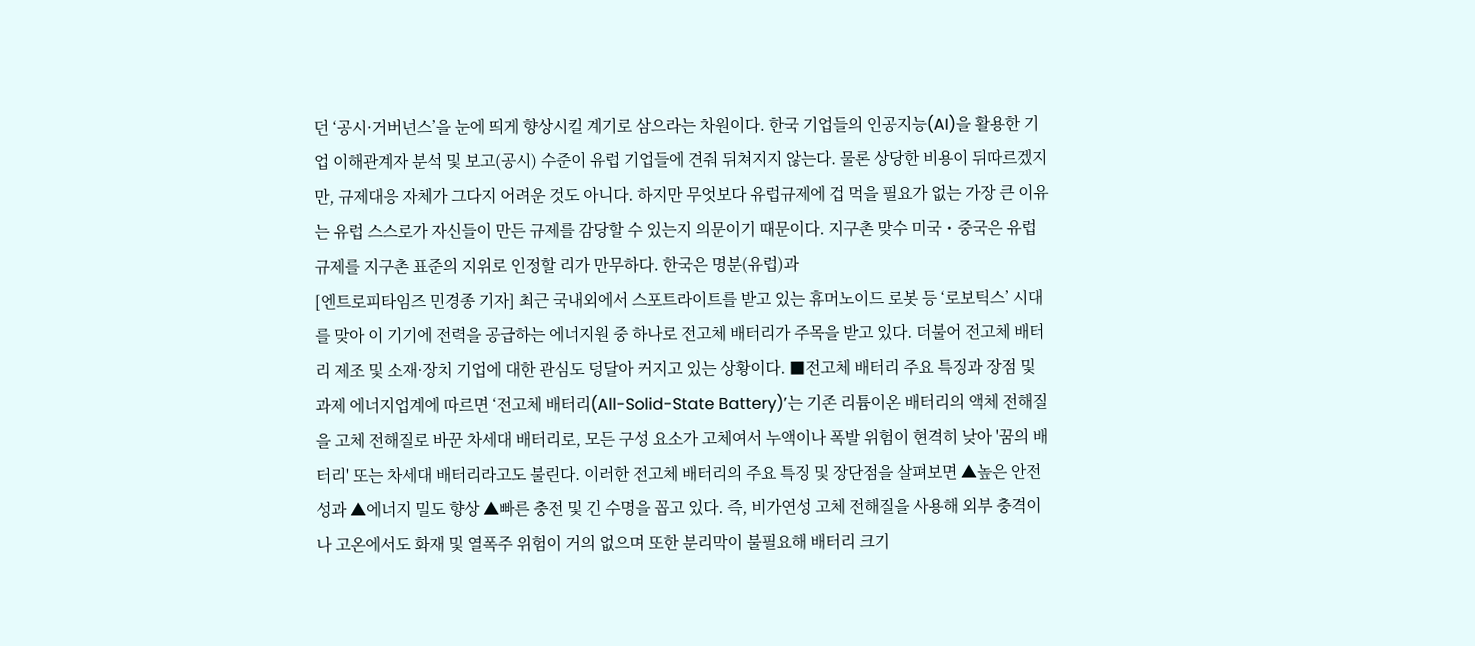던 ‘공시·거버넌스’을 눈에 띄게 향상시킬 계기로 삼으라는 차원이다. 한국 기업들의 인공지능(AI)을 활용한 기업 이해관계자 분석 및 보고(공시) 수준이 유럽 기업들에 견줘 뒤쳐지지 않는다. 물론 상당한 비용이 뒤따르겠지만, 규제대응 자체가 그다지 어려운 것도 아니다. 하지만 무엇보다 유럽규제에 겁 먹을 필요가 없는 가장 큰 이유는 유럽 스스로가 자신들이 만든 규제를 감당할 수 있는지 의문이기 때문이다. 지구촌 맞수 미국・중국은 유럽 규제를 지구촌 표준의 지위로 인정할 리가 만무하다. 한국은 명분(유럽)과
[엔트로피타임즈 민경종 기자] 최근 국내외에서 스포트라이트를 받고 있는 휴머노이드 로봇 등 ‘로보틱스’ 시대를 맞아 이 기기에 전력을 공급하는 에너지원 중 하나로 전고체 배터리가 주목을 받고 있다. 더불어 전고체 배터리 제조 및 소재·장치 기업에 대한 관심도 덩달아 커지고 있는 상황이다. ■전고체 배터리 주요 특징과 장점 및 과제 에너지업계에 따르면 ‘전고체 배터리(All-Solid-State Battery)’는 기존 리튬이온 배터리의 액체 전해질을 고체 전해질로 바꾼 차세대 배터리로, 모든 구성 요소가 고체여서 누액이나 폭발 위험이 현격히 낮아 '꿈의 배터리' 또는 차세대 배터리라고도 불린다. 이러한 전고체 배터리의 주요 특징 및 장단점을 살펴보면 ▲높은 안전성과 ▲에너지 밀도 향상 ▲빠른 충전 및 긴 수명을 꼽고 있다. 즉, 비가연성 고체 전해질을 사용해 외부 충격이나 고온에서도 화재 및 열폭주 위험이 거의 없으며 또한 분리막이 불필요해 배터리 크기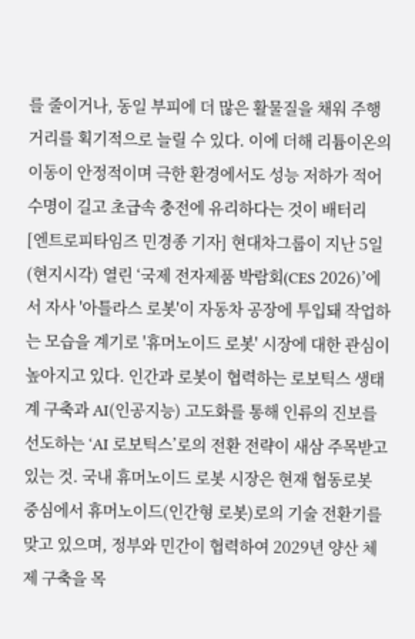를 줄이거나, 동일 부피에 더 많은 활물질을 채워 주행거리를 획기적으로 늘릴 수 있다. 이에 더해 리튬이온의 이동이 안정적이며 극한 환경에서도 성능 저하가 적어 수명이 길고 초급속 충전에 유리하다는 것이 배터리
[엔트로피타임즈 민경종 기자] 현대차그룹이 지난 5일(현지시각) 열린 ‘국제 전자제품 박람회(CES 2026)’에서 자사 '아틀라스 로봇'이 자동차 공장에 투입돼 작업하는 모습을 계기로 '휴머노이드 로봇' 시장에 대한 관심이 높아지고 있다. 인간과 로봇이 협력하는 로보틱스 생태계 구축과 AI(인공지능) 고도화를 통해 인류의 진보를 선도하는 ‘AI 로보틱스’로의 전환 전략이 새삼 주목받고 있는 것. 국내 휴머노이드 로봇 시장은 현재 협동로봇 중심에서 휴머노이드(인간형 로봇)로의 기술 전환기를 맞고 있으며, 정부와 민간이 협력하여 2029년 양산 체제 구축을 목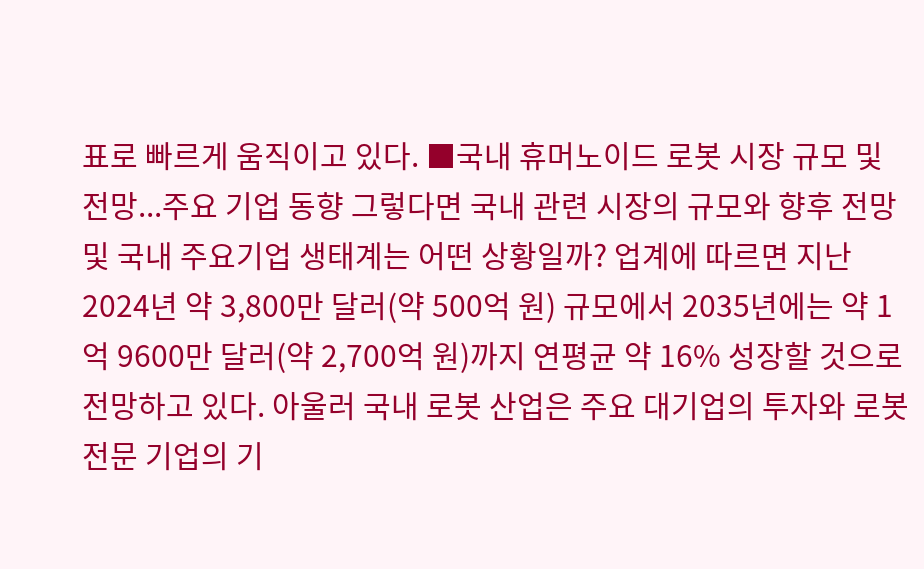표로 빠르게 움직이고 있다. ■국내 휴머노이드 로봇 시장 규모 및 전망...주요 기업 동향 그렇다면 국내 관련 시장의 규모와 향후 전망 및 국내 주요기업 생태계는 어떤 상황일까? 업계에 따르면 지난 2024년 약 3,800만 달러(약 500억 원) 규모에서 2035년에는 약 1억 9600만 달러(약 2,700억 원)까지 연평균 약 16% 성장할 것으로 전망하고 있다. 아울러 국내 로봇 산업은 주요 대기업의 투자와 로봇 전문 기업의 기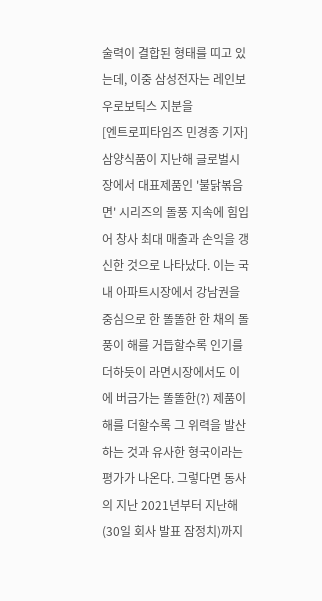술력이 결합된 형태를 띠고 있는데, 이중 삼성전자는 레인보우로보틱스 지분을
[엔트로피타임즈 민경종 기자] 삼양식품이 지난해 글로벌시장에서 대표제품인 '불닭볶음면' 시리즈의 돌풍 지속에 힘입어 창사 최대 매출과 손익을 갱신한 것으로 나타났다. 이는 국내 아파트시장에서 강남권을 중심으로 한 똘똘한 한 채의 돌풍이 해를 거듭할수록 인기를 더하듯이 라면시장에서도 이에 버금가는 똘똘한(?) 제품이 해를 더할수록 그 위력을 발산하는 것과 유사한 형국이라는 평가가 나온다. 그렇다면 동사의 지난 2021년부터 지난해(30일 회사 발표 잠정치)까지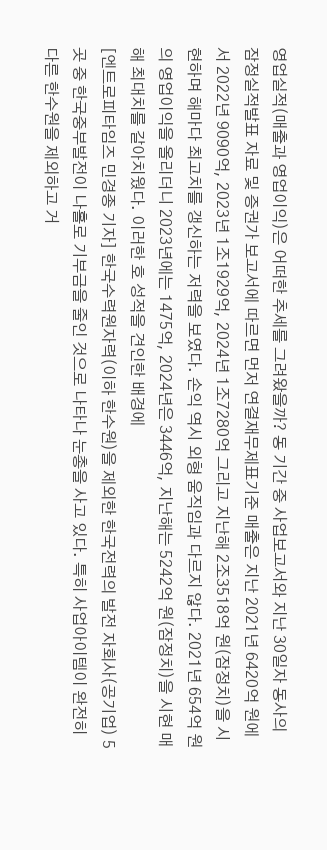영업실적(매출과 영업이익)은 어떠한 추세를 그려왔을까? 동 기간 중 사업보고서와 지난 30일자 동사의 잠정실적발표 자료 및 증권가 보고서에 따르면 먼저 연결재무제표기준 매출은 지난 2021년 6420억 원에서 2022년 9090억, 2023년 1조1929억, 2024년 1조7280억 그리고 지난해 2조3518억 원(잠정치)을 시현하며 해마다 최고치를 갱신하는 저력을 보였다. 손익 역시 외형 움직임과 다르지 않다. 2021년 654억 원의 영업이익을 올리더니 2023년에는 1475억, 2024년은 3446억, 지난해는 5242억 원(잠정치)을 시현 매해 최대치를 갈아치웠다. 이러한 호 성적을 견인한 배경에
[엔트로피타임즈 민경종 기자] 한국수력원자력(이하 한수원)을 제외한 한국전력의 발전 자회사(공기업) 5곳 중 한국중부발전이 나홀로 기부금을 줄인 것으로 나타나 눈총을 사고 있다. 특히 사업아이템이 완전히 다른 한수원을 제외하고 거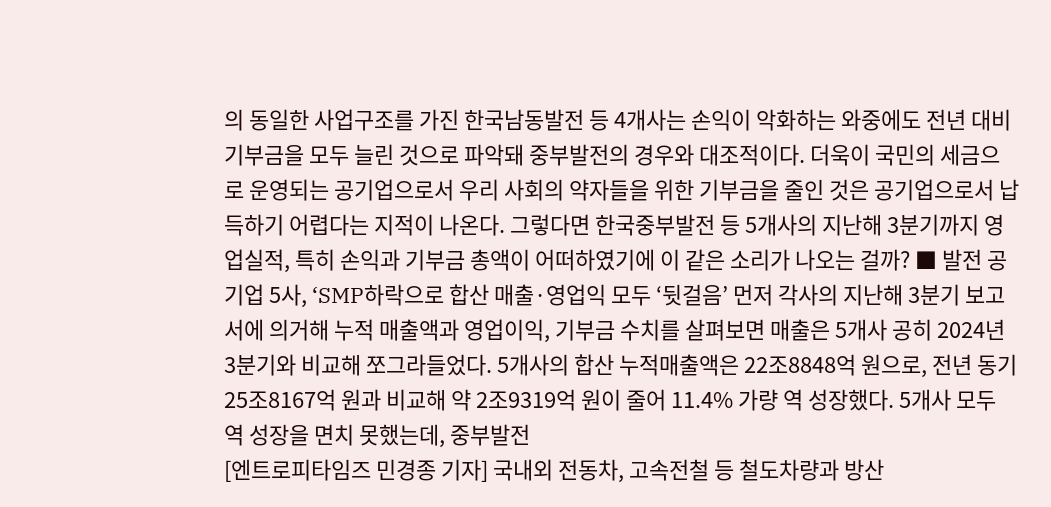의 동일한 사업구조를 가진 한국남동발전 등 4개사는 손익이 악화하는 와중에도 전년 대비 기부금을 모두 늘린 것으로 파악돼 중부발전의 경우와 대조적이다. 더욱이 국민의 세금으로 운영되는 공기업으로서 우리 사회의 약자들을 위한 기부금을 줄인 것은 공기업으로서 납득하기 어렵다는 지적이 나온다. 그렇다면 한국중부발전 등 5개사의 지난해 3분기까지 영업실적, 특히 손익과 기부금 총액이 어떠하였기에 이 같은 소리가 나오는 걸까? ■ 발전 공기업 5사, ‘SMP하락으로 합산 매출·영업익 모두 ‘뒷걸음’ 먼저 각사의 지난해 3분기 보고서에 의거해 누적 매출액과 영업이익, 기부금 수치를 살펴보면 매출은 5개사 공히 2024년 3분기와 비교해 쪼그라들었다. 5개사의 합산 누적매출액은 22조8848억 원으로, 전년 동기 25조8167억 원과 비교해 약 2조9319억 원이 줄어 11.4% 가량 역 성장했다. 5개사 모두 역 성장을 면치 못했는데, 중부발전
[엔트로피타임즈 민경종 기자] 국내외 전동차, 고속전철 등 철도차량과 방산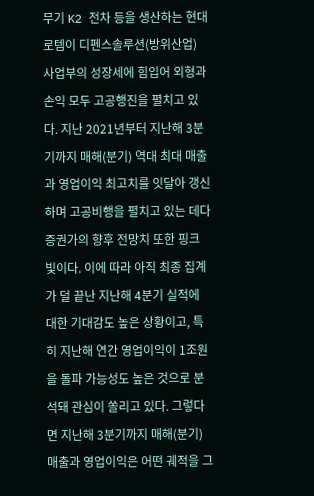무기 K2 전차 등을 생산하는 현대로템이 디펜스솔루션(방위산업) 사업부의 성장세에 힘입어 외형과 손익 모두 고공행진을 펼치고 있다. 지난 2021년부터 지난해 3분기까지 매해(분기) 역대 최대 매출과 영업이익 최고치를 잇달아 갱신하며 고공비행을 펼치고 있는 데다 증권가의 향후 전망치 또한 핑크 빛이다. 이에 따라 아직 최종 집계가 덜 끝난 지난해 4분기 실적에 대한 기대감도 높은 상황이고, 특히 지난해 연간 영업이익이 1조원을 돌파 가능성도 높은 것으로 분석돼 관심이 쏠리고 있다. 그렇다면 지난해 3분기까지 매해(분기) 매출과 영업이익은 어떤 궤적을 그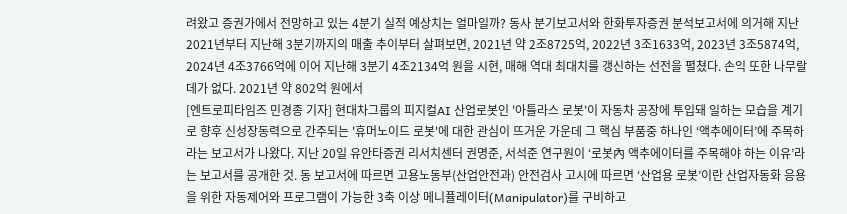려왔고 증권가에서 전망하고 있는 4분기 실적 예상치는 얼마일까? 동사 분기보고서와 한화투자증권 분석보고서에 의거해 지난 2021년부터 지난해 3분기까지의 매출 추이부터 살펴보면, 2021년 약 2조8725억, 2022년 3조1633억, 2023년 3조5874억, 2024년 4조3766억에 이어 지난해 3분기 4조2134억 원을 시현, 매해 역대 최대치를 갱신하는 선전을 펼쳤다. 손익 또한 나무랄 데가 없다. 2021년 약 802억 원에서
[엔트로피타임즈 민경종 기자] 현대차그룹의 피지컬AI 산업로봇인 '아틀라스 로봇'이 자동차 공장에 투입돼 일하는 모습을 계기로 향후 신성장동력으로 간주되는 '휴머노이드 로봇'에 대한 관심이 뜨거운 가운데 그 핵심 부품중 하나인 ‘액추에이터’에 주목하라는 보고서가 나왔다. 지난 20일 유안타증권 리서치센터 권명준, 서석준 연구원이 ‘로봇內 액추에이터를 주목해야 하는 이유’라는 보고서를 공개한 것. 동 보고서에 따르면 고용노동부(산업안전과) 안전검사 고시에 따르면 ‘산업용 로봇’이란 산업자동화 응용을 위한 자동제어와 프로그램이 가능한 3축 이상 메니퓰레이터(Manipulator)를 구비하고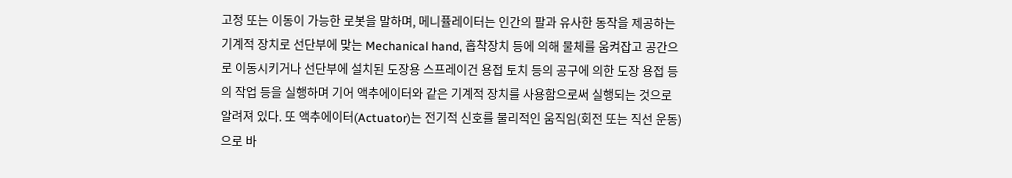고정 또는 이동이 가능한 로봇을 말하며, 메니퓰레이터는 인간의 팔과 유사한 동작을 제공하는 기계적 장치로 선단부에 맞는 Mechanical hand, 흡착장치 등에 의해 물체를 움켜잡고 공간으로 이동시키거나 선단부에 설치된 도장용 스프레이건 용접 토치 등의 공구에 의한 도장 용접 등의 작업 등을 실행하며 기어 액추에이터와 같은 기계적 장치를 사용함으로써 실행되는 것으로 알려져 있다. 또 액추에이터(Actuator)는 전기적 신호를 물리적인 움직임(회전 또는 직선 운동)으로 바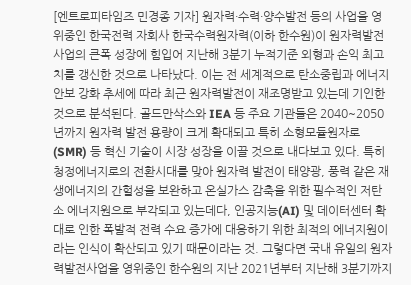[엔트로피타임즈 민경종 기자] 원자력·수력·양수발전 등의 사업을 영위중인 한국전력 자회사 한국수력원자력(이하 한수원)이 원자력발전 사업의 큰폭 성장에 힘입어 지난해 3분기 누적기준 외형과 손익 최고치를 갱신한 것으로 나타났다. 이는 전 세계적으로 탄소중립과 에너지 안보 강화 추세에 따라 최근 원자력발전이 재조명받고 있는데 기인한 것으로 분석된다. 골드만삭스와 IEA 등 주요 기관들은 2040~2050년까지 원자력 발전 용량이 크게 확대되고 특히 소형모듈원자로(SMR) 등 혁신 기술이 시장 성장을 이끌 것으로 내다보고 있다. 특히 청정에너지로의 전환시대를 맞아 원자력 발전이 태양광, 풍력 같은 재생에너지의 간헐성을 보완하고 온실가스 감축을 위한 필수적인 저탄소 에너지원으로 부각되고 있는데다, 인공지능(AI) 및 데이터센터 확대로 인한 폭발적 전력 수요 증가에 대응하기 위한 최적의 에너지원이라는 인식이 확산되고 있기 때문이라는 것. 그렇다면 국내 유일의 원자력발전사업을 영위중인 한수원의 지난 2021년부터 지난해 3분기까지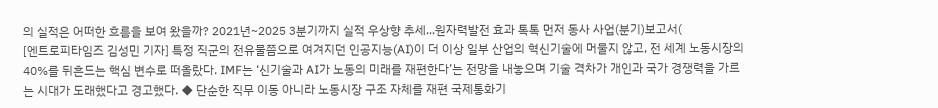의 실적은 어떠한 흐름을 보여 왔을까? 2021년~2025 3분기까지 실적 우상향 추세...원자력발전 효과 톡톡 먼저 동사 사업(분기)보고서(
[엔트로피타임즈 김성민 기자] 특정 직군의 전유물쯤으로 여겨지던 인공지능(AI)이 더 이상 일부 산업의 혁신기술에 머물지 않고, 전 세계 노동시장의 40%를 뒤흔드는 핵심 변수로 떠올랐다. IMF는 ‘신기술과 AI가 노동의 미래를 재편한다’는 전망을 내놓으며 기술 격차가 개인과 국가 경쟁력을 가르는 시대가 도래했다고 경고했다. ◆ 단순한 직무 이동 아니라 노동시장 구조 자체를 재편 국제통화기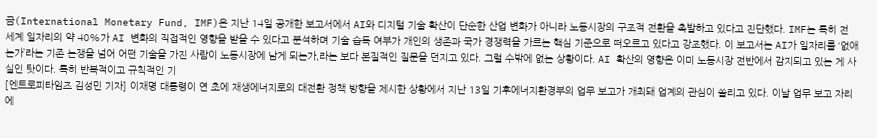금(International Monetary Fund, IMF)은 지난 14일 공개한 보고서에서 AI와 디지털 기술 확산이 단순한 산업 변화가 아니라 노동시장의 구조적 전환을 촉발하고 있다고 진단했다. IMF는 특히 전 세계 일자리의 약 40%가 AI 변화의 직접적인 영향을 받을 수 있다고 분석하며 기술 습득 여부가 개인의 생존과 국가 경쟁력을 가르는 핵심 기준으로 떠오르고 있다고 강조했다. 이 보고서는 AI가 일자리를 ‘없애는가’라는 기존 논쟁을 넘어 어떤 기술을 가진 사람이 노동시장에 남게 되는가,라는 보다 본질적인 질문을 던지고 있다. 그럴 수밖에 없는 상황이다. AI 확산의 영향은 이미 노동시장 전반에서 감지되고 있는 게 사실인 탓이다. 특히 반복적이고 규칙적인 기
[엔트로피타임즈 김성민 기자] 이재명 대통령이 연 초에 재생에너지로의 대전환 정책 방향을 제시한 상황에서 지난 13일 기후에너지환경부의 업무 보고가 개최돼 업계의 관심이 쏠리고 있다. 이날 업무 보고 자리에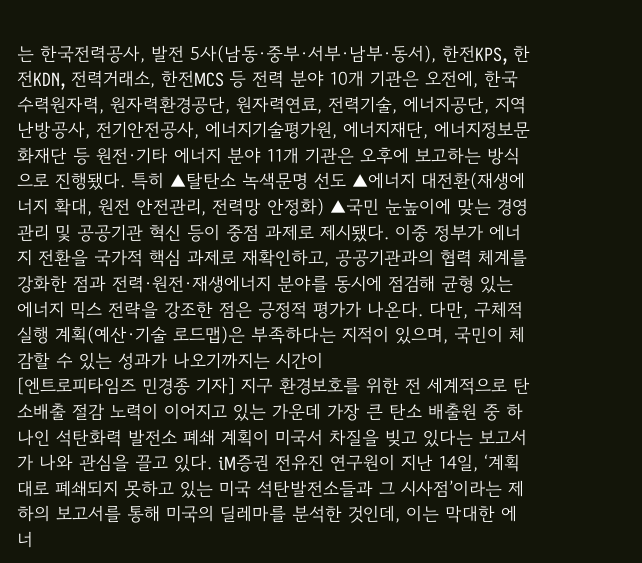는 한국전력공사, 발전 5사(남동·중부·서부·남부·동서), 한전KPS, 한전KDN, 전력거래소, 한전MCS 등 전력 분야 10개 기관은 오전에, 한국수력원자력, 원자력환경공단, 원자력연료, 전력기술, 에너지공단, 지역난방공사, 전기안전공사, 에너지기술평가원, 에너지재단, 에너지정보문화재단 등 원전·기타 에너지 분야 11개 기관은 오후에 보고하는 방식으로 진행됐다. 특히 ▲탈탄소 녹색문명 선도 ▲에너지 대전환(재생에너지 확대, 원전 안전관리, 전력망 안정화) ▲국민 눈높이에 맞는 경영관리 및 공공기관 혁신 등이 중점 과제로 제시됐다. 이중 정부가 에너지 전환을 국가적 핵심 과제로 재확인하고, 공공기관과의 협력 체계를 강화한 점과 전력·원전·재생에너지 분야를 동시에 점검해 균형 있는 에너지 믹스 전략을 강조한 점은 긍정적 평가가 나온다. 다만, 구체적 실행 계획(예산·기술 로드맵)은 부족하다는 지적이 있으며, 국민이 체감할 수 있는 성과가 나오기까지는 시간이
[엔트로피타임즈 민경종 기자] 지구 환경보호를 위한 전 세계적으로 탄소배출 절감 노력이 이어지고 있는 가운데 가장 큰 탄소 배출원 중 하나인 석탄화력 발전소 폐쇄 계획이 미국서 차질을 빚고 있다는 보고서가 나와 관심을 끌고 있다. iM증권 전유진 연구원이 지난 14일, ‘계획대로 폐쇄되지 못하고 있는 미국 석탄발전소들과 그 시사점’이라는 제하의 보고서를 통해 미국의 딜레마를 분석한 것인데, 이는 막대한 에너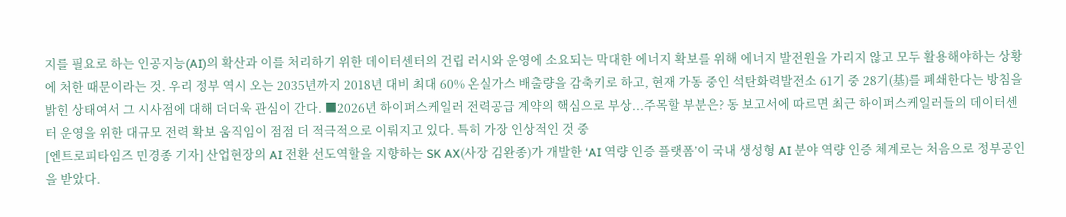지를 필요로 하는 인공지능(AI)의 확산과 이를 처리하기 위한 데이터센터의 건립 러시와 운영에 소요되는 막대한 에너지 확보를 위해 에너지 발전원을 가리지 않고 모두 활용해야하는 상황에 처한 때문이라는 것. 우리 정부 역시 오는 2035년까지 2018년 대비 최대 60% 온실가스 배출량을 감축키로 하고, 현재 가동 중인 석탄화력발전소 61기 중 28기(基)를 폐쇄한다는 방침을 밝힌 상태여서 그 시사점에 대해 더더욱 관심이 간다. ■2026년 하이퍼스케일러 전력공급 계약의 핵심으로 부상...주목할 부분은? 동 보고서에 따르면 최근 하이퍼스케일러들의 데이터센터 운영을 위한 대규모 전력 확보 움직임이 점점 더 적극적으로 이뤄지고 있다. 특히 가장 인상적인 것 중
[엔트로피타임즈 민경종 기자] 산업현장의 AI 전환 선도역할을 지향하는 SK AX(사장 김완종)가 개발한 ‘AI 역량 인증 플랫폼’이 국내 생성형 AI 분야 역량 인증 체계로는 처음으로 정부공인을 받았다.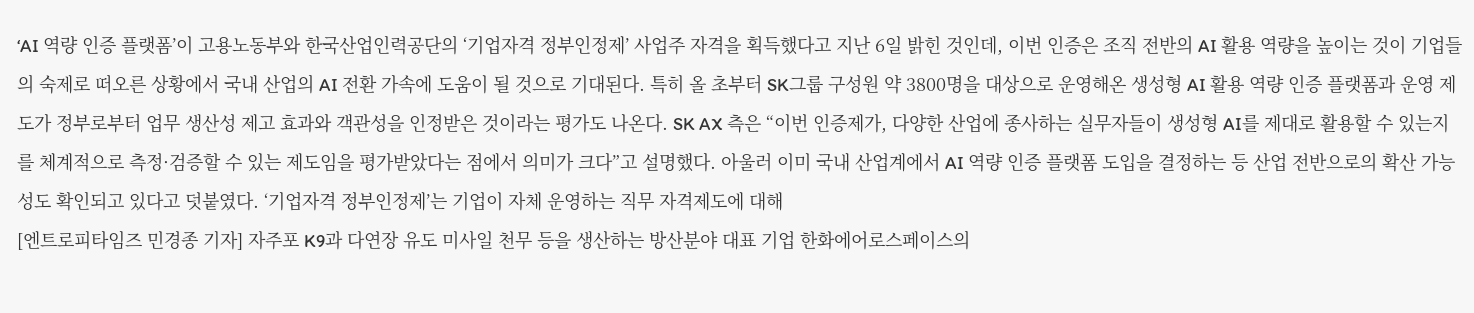‘AI 역량 인증 플랫폼’이 고용노동부와 한국산업인력공단의 ‘기업자격 정부인정제’ 사업주 자격을 획득했다고 지난 6일 밝힌 것인데, 이번 인증은 조직 전반의 AI 활용 역량을 높이는 것이 기업들의 숙제로 떠오른 상황에서 국내 산업의 AI 전환 가속에 도움이 될 것으로 기대된다. 특히 올 초부터 SK그룹 구성원 약 3800명을 대상으로 운영해온 생성형 AI 활용 역량 인증 플랫폼과 운영 제도가 정부로부터 업무 생산성 제고 효과와 객관성을 인정받은 것이라는 평가도 나온다. SK AX 측은 “이번 인증제가, 다양한 산업에 종사하는 실무자들이 생성형 AI를 제대로 활용할 수 있는지를 체계적으로 측정·검증할 수 있는 제도임을 평가받았다는 점에서 의미가 크다”고 설명했다. 아울러 이미 국내 산업계에서 AI 역량 인증 플랫폼 도입을 결정하는 등 산업 전반으로의 확산 가능성도 확인되고 있다고 덧붙였다. ‘기업자격 정부인정제’는 기업이 자체 운영하는 직무 자격제도에 대해
[엔트로피타임즈 민경종 기자] 자주포 K9과 다연장 유도 미사일 천무 등을 생산하는 방산분야 대표 기업 한화에어로스페이스의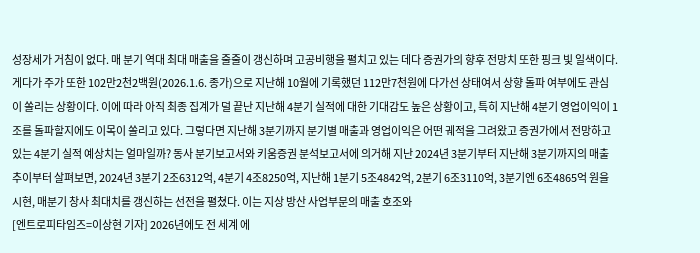성장세가 거침이 없다. 매 분기 역대 최대 매출을 줄줄이 갱신하며 고공비행을 펼치고 있는 데다 증권가의 향후 전망치 또한 핑크 빛 일색이다. 게다가 주가 또한 102만2천2백원(2026.1.6. 종가)으로 지난해 10월에 기록했던 112만7천원에 다가선 상태여서 상향 돌파 여부에도 관심이 쏠리는 상황이다. 이에 따라 아직 최종 집계가 덜 끝난 지난해 4분기 실적에 대한 기대감도 높은 상황이고, 특히 지난해 4분기 영업이익이 1조를 돌파할지에도 이목이 쏠리고 있다. 그렇다면 지난해 3분기까지 분기별 매출과 영업이익은 어떤 궤적을 그려왔고 증권가에서 전망하고 있는 4분기 실적 예상치는 얼마일까? 동사 분기보고서와 키움증권 분석보고서에 의거해 지난 2024년 3분기부터 지난해 3분기까지의 매출 추이부터 살펴보면, 2024년 3분기 2조6312억, 4분기 4조8250억, 지난해 1분기 5조4842억, 2분기 6조3110억, 3분기엔 6조4865억 원을 시현, 매분기 창사 최대치를 갱신하는 선전을 펼쳤다. 이는 지상 방산 사업부문의 매출 호조와
[엔트로피타임즈=이상현 기자] 2026년에도 전 세계 에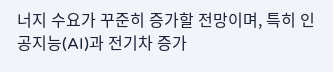너지 수요가 꾸준히 증가할 전망이며, 특히 인공지능(AI)과 전기차 증가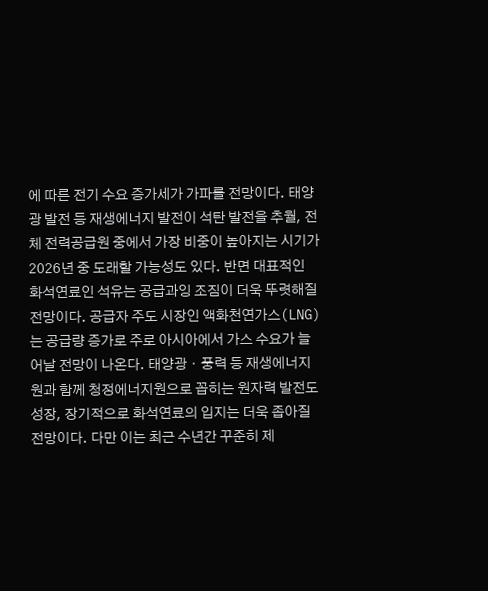에 따른 전기 수요 증가세가 가파를 전망이다. 태양광 발전 등 재생에너지 발전이 석탄 발전을 추월, 전체 전력공급원 중에서 가장 비중이 높아지는 시기가 2026년 중 도래할 가능성도 있다. 반면 대표적인 화석연료인 석유는 공급과잉 조짐이 더욱 뚜렷해질 전망이다. 공급자 주도 시장인 액화천연가스(LNG)는 공급량 증가로 주로 아시아에서 가스 수요가 늘어날 전망이 나온다. 태양광・풍력 등 재생에너지원과 함께 청정에너지원으로 꼽히는 원자력 발전도 성장, 장기적으로 화석연료의 입지는 더욱 좁아질 전망이다. 다만 이는 최근 수년간 꾸준히 제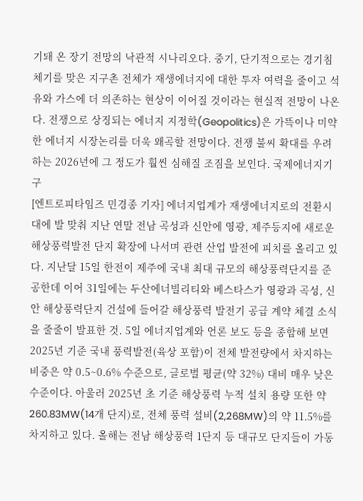기돼 온 장기 전망의 낙관적 시나리오다. 중기, 단기적으로는 경기침체기를 맞은 지구촌 전체가 재생에너지에 대한 투자 여력을 줄이고 석유와 가스에 더 의존하는 현상이 이어질 것이라는 현실적 전망이 나온다. 전쟁으로 상징되는 에너지 지정학(Geopolitics)은 가뜩이나 미약한 에너지 시장논리를 더욱 왜곡할 전망이다. 전쟁 불씨 확대를 우려하는 2026년에 그 정도가 훨씬 심해질 조짐을 보인다. 국제에너지기구
[엔트로피타임즈 민경종 기자] 에너지업계가 재생에너지로의 전환시대에 발 맞춰 지난 연말 전남 곡성과 신안에 영광, 제주등지에 새로운 해상풍력발전 단지 확장에 나서며 관련 산업 발전에 피치를 올리고 있다. 지난달 15일 한전이 제주에 국내 최대 규모의 해상풍력단지를 준공한데 이어 31일에는 두산에너빌리티와 베스타스가 영광과 곡성, 신안 해상풍력단지 건설에 들어갈 해상풍력 발전기 공급 계약 체결 소식을 줄줄이 발표한 것. 5일 에너지업계와 언론 보도 등을 종합해 보면 2025년 기준 국내 풍력발전(육상 포함)이 전체 발전량에서 차지하는 비중은 약 0.5~0.6% 수준으로, 글로벌 평균(약 32%) 대비 매우 낮은 수준이다. 아울러 2025년 초 기준 해상풍력 누적 설치 용량 또한 약 260.83MW(14개 단지)로, 전체 풍력 설비(2,268MW)의 약 11.5%를 차지하고 있다. 올해는 전남 해상풍력 1단지 등 대규모 단지들이 가동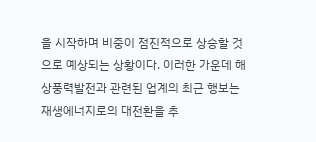을 시작하며 비중이 점진적으로 상승할 것으로 예상되는 상황이다. 이러한 가운데 해상풍력발전과 관련된 업계의 최근 행보는 재생에너지로의 대전환을 추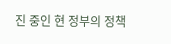진 중인 현 정부의 정책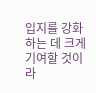입지를 강화하는 데 크게 기여할 것이라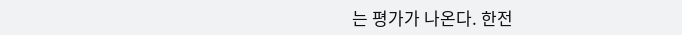는 평가가 나온다. 한전